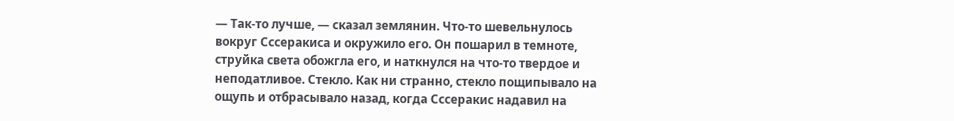— Так-то лучше, — сказал землянин. Что-то шевельнулось вокруг Сссеракиса и окружило его. Он пошарил в темноте, струйка света обожгла его, и наткнулся на что-то твердое и неподатливое. Стекло. Как ни странно, стекло пощипывало на ощупь и отбрасывало назад, когда Сссеракис надавил на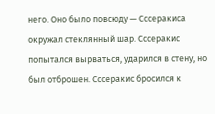него. Оно было повсюду — Сссеракиса окружал стеклянный шар. Сссеракис попытался вырваться, ударился в стену, но был отброшен. Сссеракис бросился к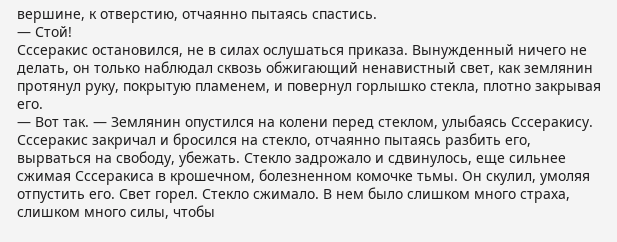вершине, к отверстию, отчаянно пытаясь спастись.
— Стой!
Сссеракис остановился, не в силах ослушаться приказа. Вынужденный ничего не делать, он только наблюдал сквозь обжигающий ненавистный свет, как землянин протянул руку, покрытую пламенем, и повернул горлышко стекла, плотно закрывая его.
— Вот так. — Землянин опустился на колени перед стеклом, улыбаясь Сссеракису.
Сссеракис закричал и бросился на стекло, отчаянно пытаясь разбить его, вырваться на свободу, убежать. Стекло задрожало и сдвинулось, еще сильнее сжимая Сссеракиса в крошечном, болезненном комочке тьмы. Он скулил, умоляя отпустить его. Свет горел. Стекло сжимало. В нем было слишком много страха, слишком много силы, чтобы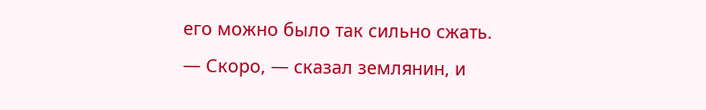его можно было так сильно сжать.
— Скоро, — сказал землянин, и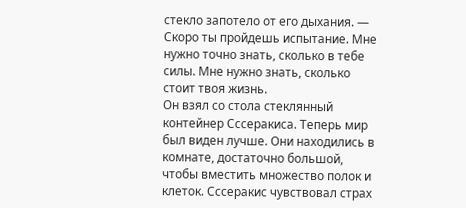стекло запотело от его дыхания. — Скоро ты пройдешь испытание. Мне нужно точно знать, сколько в тебе силы. Мне нужно знать, сколько стоит твоя жизнь.
Он взял со стола стеклянный контейнер Сссеракиса. Теперь мир был виден лучше. Они находились в комнате, достаточно большой, чтобы вместить множество полок и клеток. Сссеракис чувствовал страх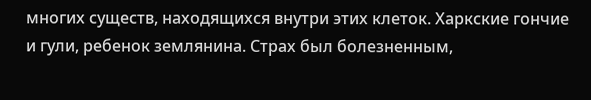многих существ, находящихся внутри этих клеток. Харкские гончие и гули, ребенок землянина. Страх был болезненным,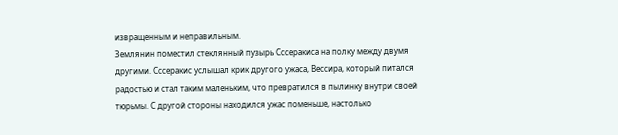извращенным и неправильным.
Землянин поместил стеклянный пузырь Сссеракиса на полку между двумя другими. Сссеракис услышал крик другого ужаса, Вессира, который питался радостью и стал таким маленьким, что превратился в пылинку внутри своей тюрьмы. С другой стороны находился ужас поменьше, настолько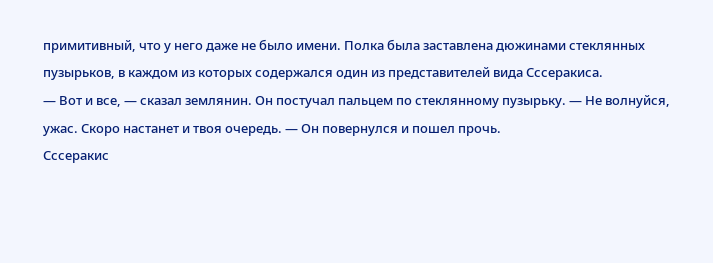примитивный, что у него даже не было имени. Полка была заставлена дюжинами стеклянных пузырьков, в каждом из которых содержался один из представителей вида Сссеракиса.
— Вот и все, — сказал землянин. Он постучал пальцем по стеклянному пузырьку. — Не волнуйся, ужас. Скоро настанет и твоя очередь. — Он повернулся и пошел прочь.
Сссеракис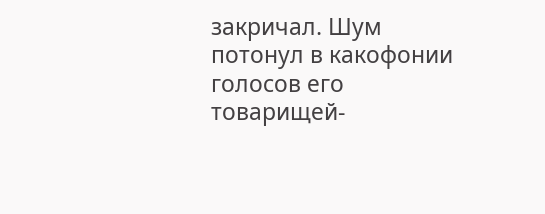закричал. Шум потонул в какофонии голосов его товарищей-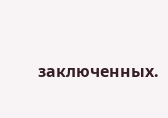заключенных.